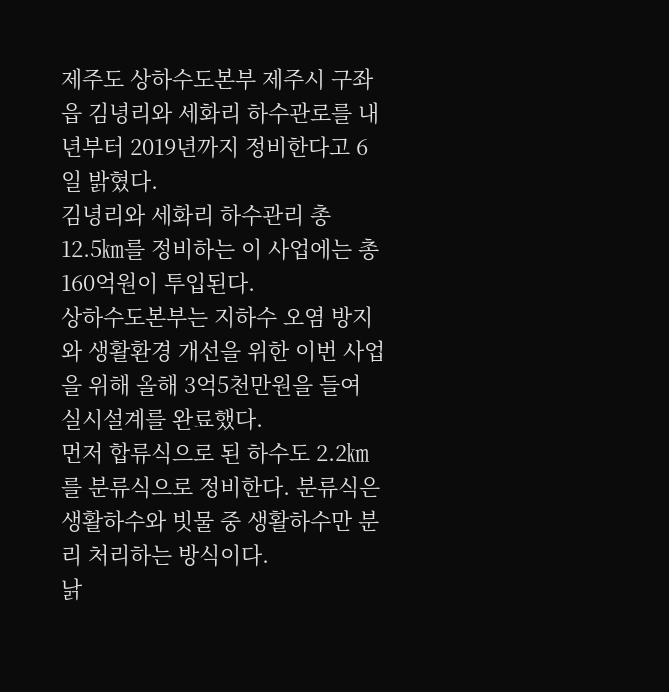제주도 상하수도본부 제주시 구좌읍 김녕리와 세화리 하수관로를 내년부터 2019년까지 정비한다고 6일 밝혔다.
김녕리와 세화리 하수관리 총 12.5㎞를 정비하는 이 사업에는 총 160억원이 투입된다.
상하수도본부는 지하수 오염 방지와 생활환경 개선을 위한 이번 사업을 위해 올해 3억5천만원을 들여 실시설계를 완료했다.
먼저 합류식으로 된 하수도 2.2㎞를 분류식으로 정비한다. 분류식은 생활하수와 빗물 중 생활하수만 분리 처리하는 방식이다.
낡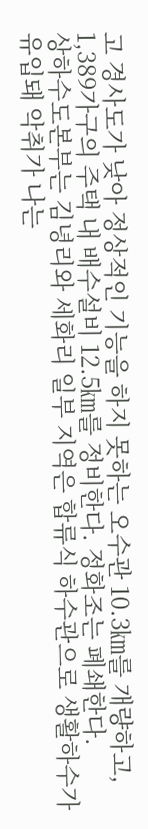고 경사도가 낮아 정상적인 기능을 하지 못하는 오수관 10.3㎞를 개량하고, 1,389가구의 주택 내 배수설비 12.5㎞를 정비한다. 정화조는 폐쇄한다.
상하수도본부는 김녕리와 세화리 일부 지역은 합류식 하수관으로 생활하수가 유입돼 악취가 나는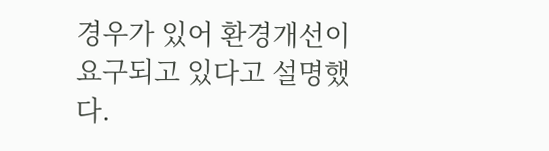경우가 있어 환경개선이 요구되고 있다고 설명했다.